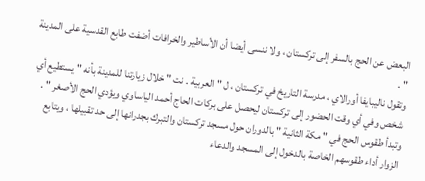البعض عن الحج بالسفر إلى تركستان ، ولا ننسى أيضا أن الأساطير والخرافات أضفت طابع القدسية على المدينة " .
وتقول ناليبايفا أورالاي ، مدرسة التاريخ في تركستان ، ل " العربية . نت " خلال زيارتنا للمدينة بأنه " يستطيع أي شخص وفي أي وقت الحضور إلى تركستان ليحصل على بركات الحاج أحمد الياساوي ويؤدي الحج الأصغر " .
وتبدأ طقوس الحج في " مكة الثانية " بالدوران حول مسجد تركستان والتبرك بجدرانها إلى حد تقبيلها ، ويتابع الزوار أداء طقوسهم الخاصة بالدخول إلى المسجد والدعاء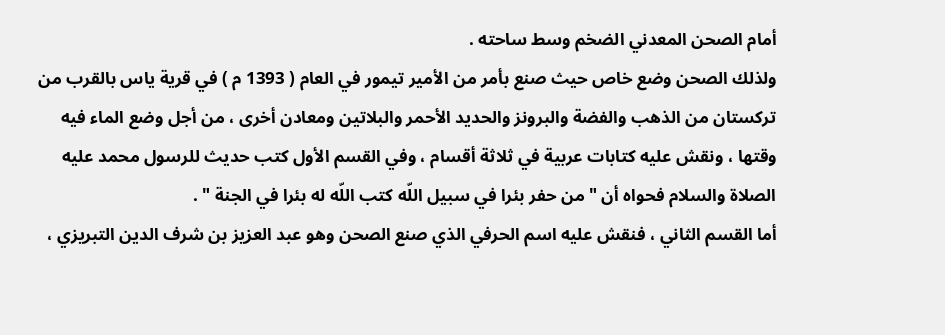أمام الصحن المعدني الضخم وسط ساحته .
ولذلك الصحن وضع خاص حيث صنع بأمر من الأمير تيمور في العام ( 1393 م ) في قرية ياس بالقرب من تركستان من الذهب والفضة والبرونز والحديد الأحمر والبلاتين ومعادن أخرى ، من أجل وضع الماء فيه وقتها ، ونقش عليه كتابات عربية في ثلاثة أقسام ، وفي القسم الأول كتب حديث للرسول محمد عليه الصلاة والسلام فحواه أن " من حفر بئرا في سبيل اللّه كتب اللّه له بئرا في الجنة " .
أما القسم الثاني ، فنقش عليه اسم الحرفي الذي صنع الصحن وهو عبد العزيز بن شرف الدين التبريزي ،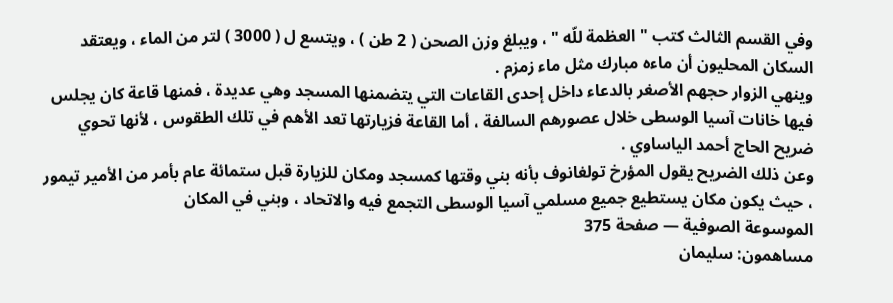وفي القسم الثالث كتب " العظمة للّه " ، ويبلغ وزن الصحن ( 2 طن ) ، ويتسع ل ( 3000 ) لتر من الماء ، ويعتقد السكان المحليون أن ماءه مبارك مثل ماء زمزم .
وينهي الزوار حجهم الأصغر بالدعاء داخل إحدى القاعات التي يتضمنها المسجد وهي عديدة ، فمنها قاعة كان يجلس فيها خانات آسيا الوسطى خلال عصورهم السالفة ، أما القاعة فزيارتها تعد الأهم في تلك الطقوس ، لأنها تحوي ضريح الحاج أحمد الياساوي .
وعن ذلك الضريح يقول المؤرخ تولغانوف بأنه بني وقتها كمسجد ومكان للزيارة قبل ستمائة عام بأمر من الأمير تيمور ، حيث يكون مكان يستطيع جميع مسلمي آسيا الوسطى التجمع فيه والاتحاد ، وبني في المكان
الموسوعة الصوفية — صفحة 375
مساهمون: سليمان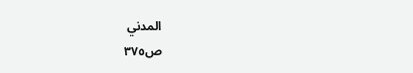المدني
ص٣٧٥